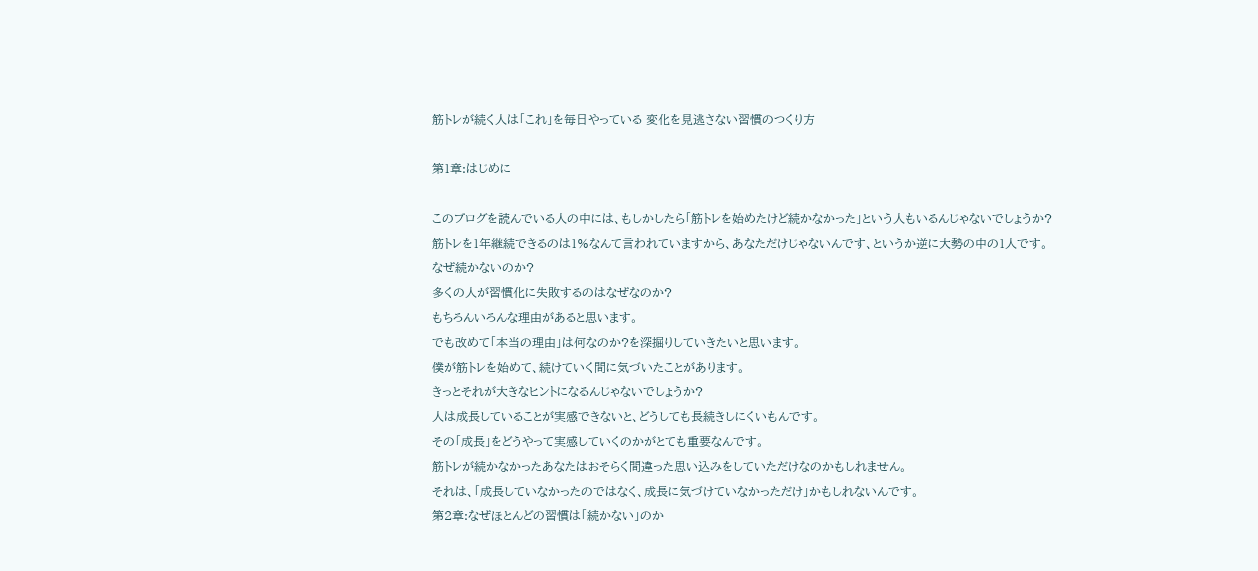筋トレが続く人は「これ」を毎日やっている 変化を見逃さない習慣のつくり方

第1章:はじめに

このブログを読んでいる人の中には、もしかしたら「筋トレを始めたけど続かなかった」という人もいるんじゃないでしょうか?
筋トレを1年継続できるのは1%なんて言われていますから、あなただけじゃないんです、というか逆に大勢の中の1人です。
なぜ続かないのか?
多くの人が習慣化に失敗するのはなぜなのか?
もちろんいろんな理由があると思います。
でも改めて「本当の理由」は何なのか?を深掘りしていきたいと思います。
僕が筋トレを始めて、続けていく間に気づいたことがあります。
きっとそれが大きなヒントになるんじゃないでしょうか?
人は成長していることが実感できないと、どうしても長続きしにくいもんです。
その「成長」をどうやって実感していくのかがとても重要なんです。
筋トレが続かなかったあなたはおそらく間違った思い込みをしていただけなのかもしれません。
それは、「成長していなかったのではなく、成長に気づけていなかっただけ」かもしれないんです。
第2章:なぜほとんどの習慣は「続かない」のか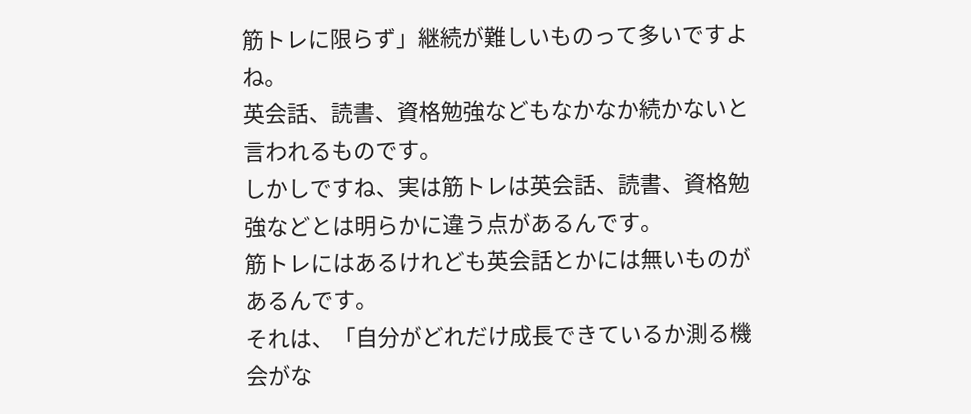筋トレに限らず」継続が難しいものって多いですよね。
英会話、読書、資格勉強などもなかなか続かないと言われるものです。
しかしですね、実は筋トレは英会話、読書、資格勉強などとは明らかに違う点があるんです。
筋トレにはあるけれども英会話とかには無いものがあるんです。
それは、「自分がどれだけ成長できているか測る機会がな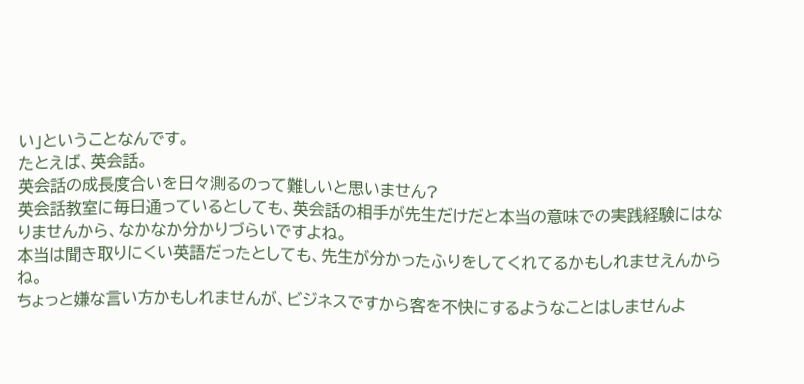い」ということなんです。
たとえば、英会話。
英会話の成長度合いを日々測るのって難しいと思いません?
英会話教室に毎日通っているとしても、英会話の相手が先生だけだと本当の意味での実践経験にはなりませんから、なかなか分かりづらいですよね。
本当は聞き取りにくい英語だったとしても、先生が分かったふりをしてくれてるかもしれませえんからね。
ちょっと嫌な言い方かもしれませんが、ビジネスですから客を不快にするようなことはしませんよ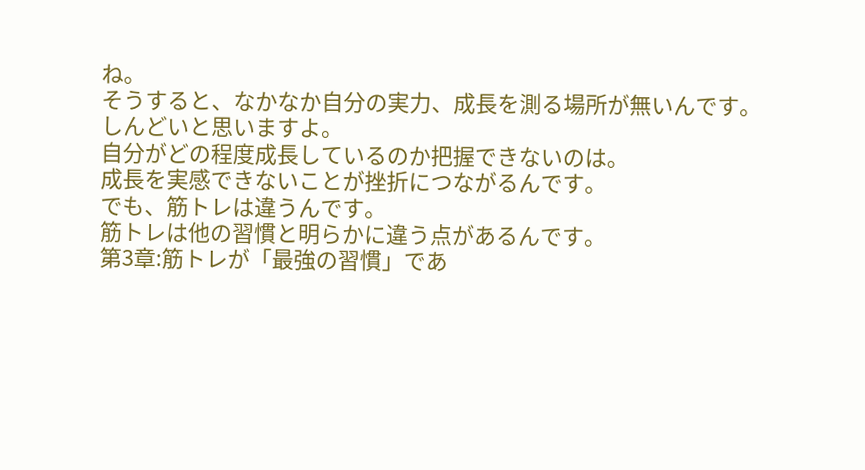ね。
そうすると、なかなか自分の実力、成長を測る場所が無いんです。
しんどいと思いますよ。
自分がどの程度成長しているのか把握できないのは。
成長を実感できないことが挫折につながるんです。
でも、筋トレは違うんです。
筋トレは他の習慣と明らかに違う点があるんです。
第3章:筋トレが「最強の習慣」であ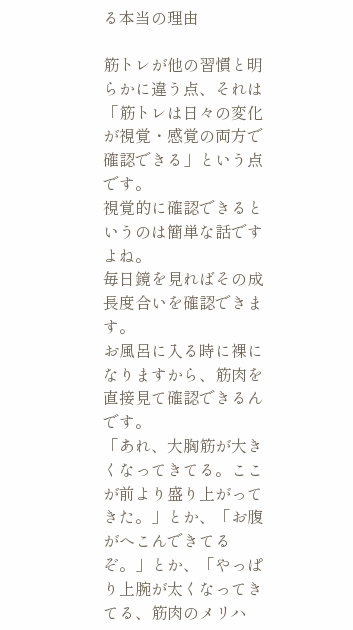る本当の理由

筋トレが他の習慣と明らかに違う点、それは「筋トレは日々の変化が視覚・感覚の両方で確認できる」という点です。
視覚的に確認できるというのは簡単な話ですよね。
毎日鏡を見ればその成長度合いを確認できます。
お風呂に入る時に裸になりますから、筋肉を直接見て確認できるんです。
「あれ、大胸筋が大きくなってきてる。ここが前より盛り上がってきた。」とか、「お腹がへこんできてるぞ。」とか、「やっぱり上腕が太くなってきてる、筋肉のメリハ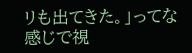リも出てきた。」ってな感じで視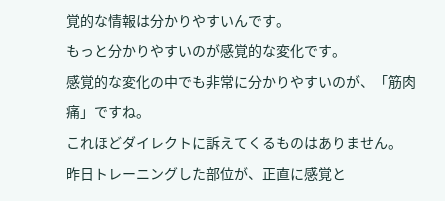覚的な情報は分かりやすいんです。
もっと分かりやすいのが感覚的な変化です。
感覚的な変化の中でも非常に分かりやすいのが、「筋肉痛」ですね。
これほどダイレクトに訴えてくるものはありません。
昨日トレーニングした部位が、正直に感覚と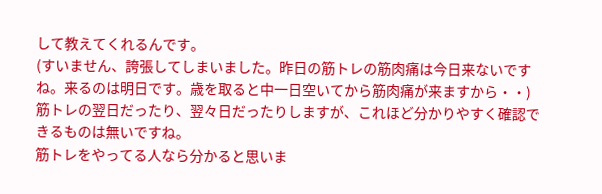して教えてくれるんです。
(すいません、誇張してしまいました。昨日の筋トレの筋肉痛は今日来ないですね。来るのは明日です。歳を取ると中一日空いてから筋肉痛が来ますから・・)
筋トレの翌日だったり、翌々日だったりしますが、これほど分かりやすく確認できるものは無いですね。
筋トレをやってる人なら分かると思いま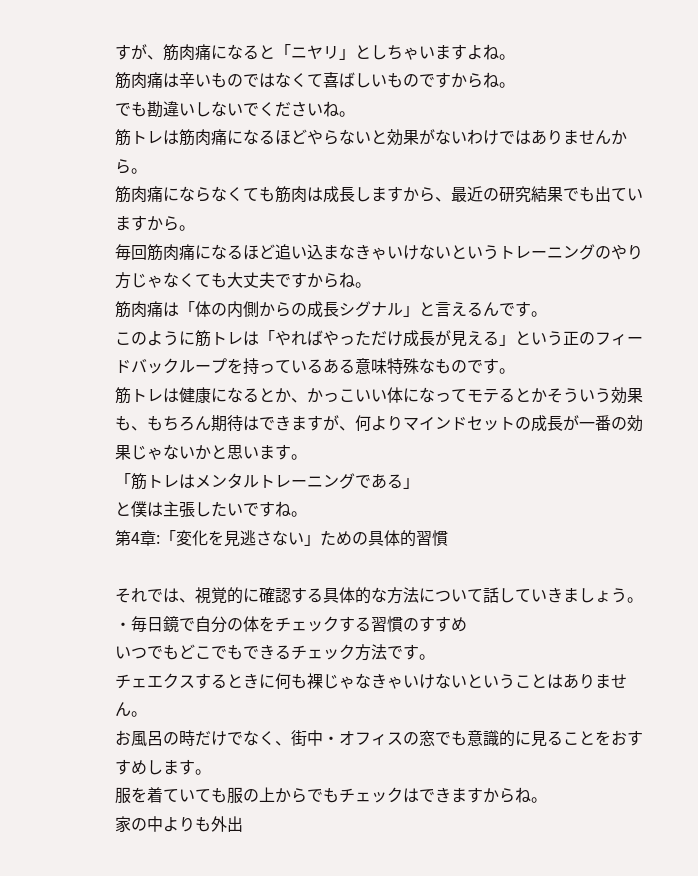すが、筋肉痛になると「ニヤリ」としちゃいますよね。
筋肉痛は辛いものではなくて喜ばしいものですからね。
でも勘違いしないでくださいね。
筋トレは筋肉痛になるほどやらないと効果がないわけではありませんから。
筋肉痛にならなくても筋肉は成長しますから、最近の研究結果でも出ていますから。
毎回筋肉痛になるほど追い込まなきゃいけないというトレーニングのやり方じゃなくても大丈夫ですからね。
筋肉痛は「体の内側からの成長シグナル」と言えるんです。
このように筋トレは「やればやっただけ成長が見える」という正のフィードバックループを持っているある意味特殊なものです。
筋トレは健康になるとか、かっこいい体になってモテるとかそういう効果も、もちろん期待はできますが、何よりマインドセットの成長が一番の効果じゃないかと思います。
「筋トレはメンタルトレーニングである」
と僕は主張したいですね。
第4章:「変化を見逃さない」ための具体的習慣

それでは、視覚的に確認する具体的な方法について話していきましょう。
・毎日鏡で自分の体をチェックする習慣のすすめ
いつでもどこでもできるチェック方法です。
チェエクスするときに何も裸じゃなきゃいけないということはありません。
お風呂の時だけでなく、街中・オフィスの窓でも意識的に見ることをおすすめします。
服を着ていても服の上からでもチェックはできますからね。
家の中よりも外出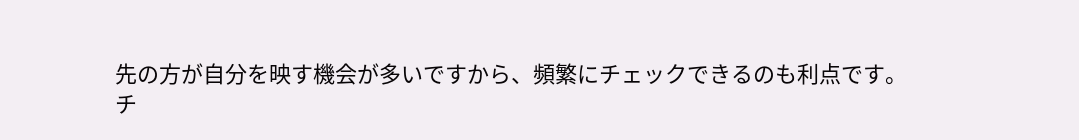先の方が自分を映す機会が多いですから、頻繁にチェックできるのも利点です。
チ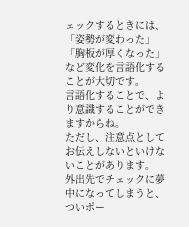ェックするときには、「姿勢が変わった」「胸板が厚くなった」など変化を言語化することが大切です。
言語化することで、より意識することができますからね。
ただし、注意点としてお伝えしないといけないことがあります。
外出先でチェックに夢中になってしまうと、ついポー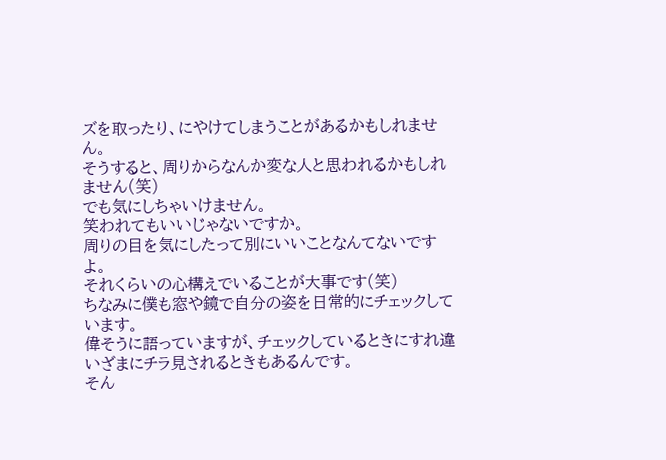ズを取ったり、にやけてしまうことがあるかもしれません。
そうすると、周りからなんか変な人と思われるかもしれません(笑)
でも気にしちゃいけません。
笑われてもいいじゃないですか。
周りの目を気にしたって別にいいことなんてないですよ。
それくらいの心構えでいることが大事です(笑)
ちなみに僕も窓や鏡で自分の姿を日常的にチェックしています。
偉そうに語っていますが、チェックしているときにすれ違いざまにチラ見されるときもあるんです。
そん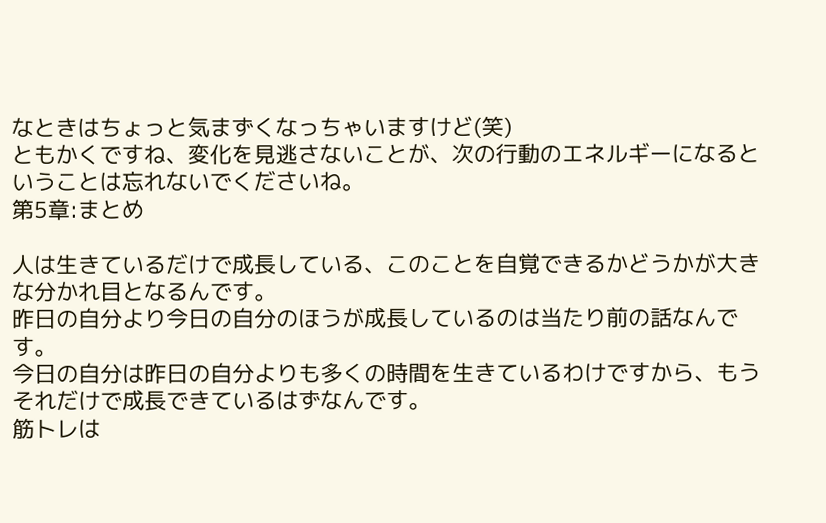なときはちょっと気まずくなっちゃいますけど(笑)
ともかくですね、変化を見逃さないことが、次の行動のエネルギーになるということは忘れないでくださいね。
第5章:まとめ

人は生きているだけで成長している、このことを自覚できるかどうかが大きな分かれ目となるんです。
昨日の自分より今日の自分のほうが成長しているのは当たり前の話なんです。
今日の自分は昨日の自分よりも多くの時間を生きているわけですから、もうそれだけで成長できているはずなんです。
筋トレは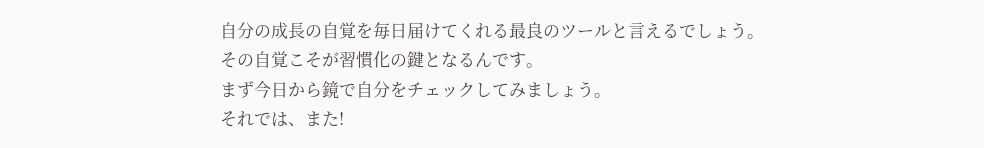自分の成長の自覚を毎日届けてくれる最良のツールと言えるでしょう。
その自覚こそが習慣化の鍵となるんです。
まず今日から鏡で自分をチェックしてみましょう。
それでは、また!